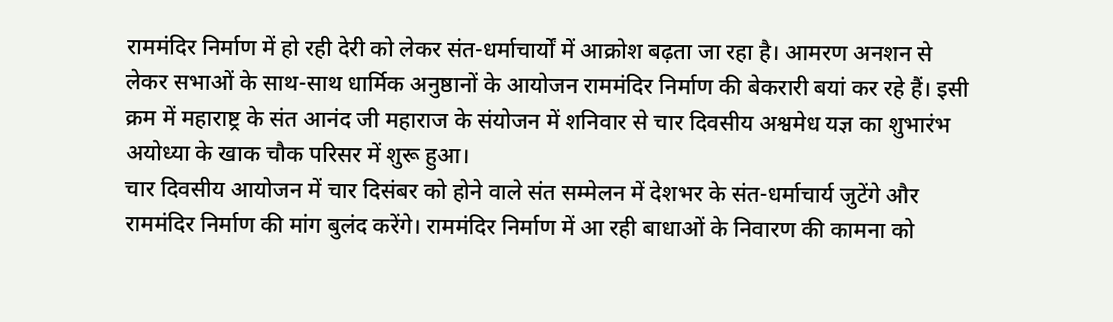राममंदिर निर्माण में हो रही देरी को लेकर संत-धर्माचार्यों में आक्रोश बढ़ता जा रहा है। आमरण अनशन से लेकर सभाओं के साथ-साथ धार्मिक अनुष्ठानों के आयोजन राममंदिर निर्माण की बेकरारी बयां कर रहे हैं। इसी क्रम में महाराष्ट्र के संत आनंद जी महाराज के संयोजन में शनिवार से चार दिवसीय अश्वमेध यज्ञ का शुभारंभ अयोध्या के खाक चौक परिसर में शुरू हुआ।
चार दिवसीय आयोजन में चार दिसंबर को होने वाले संत सम्मेलन में देशभर के संत-धर्माचार्य जुटेंगे और राममंदिर निर्माण की मांग बुलंद करेंगे। राममंदिर निर्माण में आ रही बाधाओं के निवारण की कामना को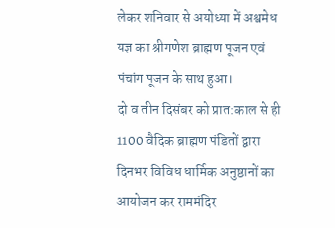लेकर शनिवार से अयोध्या में अश्वमेध यज्ञ का श्रीगणेश ब्राह्मण पूजन एवं पंचांग पूजन के साथ हुआ।
दो व तीन दिसंबर को प्रात:काल से ही 1100 वैदिक ब्राह्मण पंडितों द्वारा दिनभर विविध धार्मिक अनुष्ठानों का आयोजन कर राममंदिर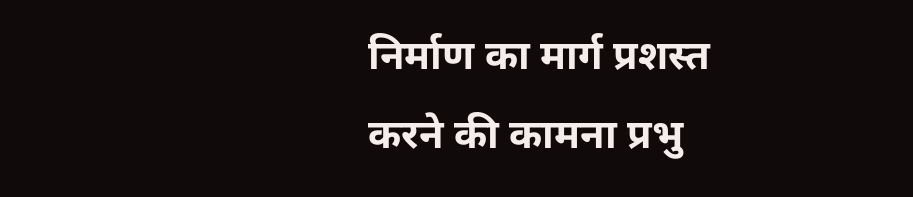निर्माण का मार्ग प्रशस्त करने की कामना प्रभु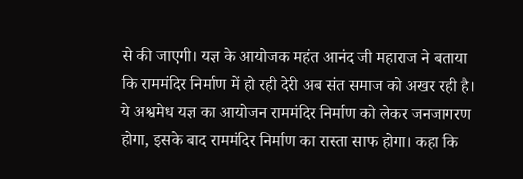से की जाएगी। यज्ञ के आयोजक महंत आनंद जी महाराज ने बताया कि राममंदिर निर्माण में हो रही देरी अब संत समाज को अखर रही है।
ये अश्वमेध यज्ञ का आयोजन राममंदिर निर्माण को लेकर जनजागरण होगा, इसके बाद राममंदिर निर्माण का रास्ता साफ होगा। कहा कि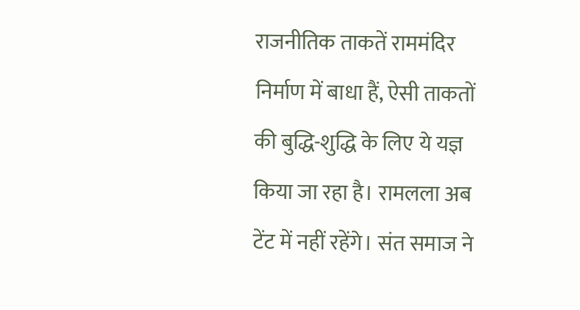राजनीतिक ताकतें राममंदिर निर्माण में बाधा हैं, ऐसी ताकतों की बुद्धि-शुद्धि के लिए ये यज्ञ किया जा रहा है। रामलला अब टेंट में नहीं रहेंगे। संत समाज ने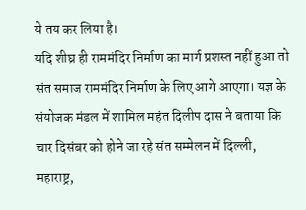ये तय कर लिया है।
यदि शीघ्र ही राममंदिर निर्माण का मार्ग प्रशस्त नहीं हुआ तो संत समाज राममंदिर निर्माण के लिए आगे आएगा। यज्ञ के संयोजक मंडल में शामिल महंत दिलीप दास ने बताया कि चार दिसंबर को होने जा रहे संत सम्मेलन में दिल्ली, महाराष्ट्र,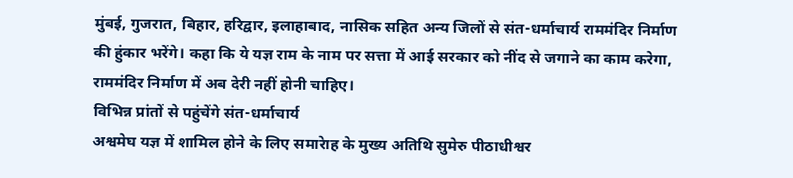मुंबई, गुजरात, बिहार, हरिद्वार, इलाहाबाद, नासिक सहित अन्य जिलों से संत-धर्माचार्य राममंदिर निर्माण की हुंकार भरेंगे। कहा कि ये यज्ञ राम के नाम पर सत्ता में आई सरकार को नींद से जगाने का काम करेगा, राममंदिर निर्माण में अब देरी नहीं होनी चाहिए।
विभिन्न प्रांतों से पहुंचेंगे संत-धर्माचार्य
अश्वमेघ यज्ञ में शामिल होने के लिए समारेाह के मुख्य अतिथि सुमेरु पीठाधीश्वर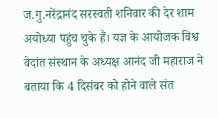ज.गु.नरेंद्रानंद सरस्वती शनिवार की देर शाम अयोध्या पहुंच चुके हैं। यज्ञ के आयोजक विश्व वेदांत संस्थान के अध्यक्ष आनंद जी महाराज ने बताया कि 4 दिसंबर को होने वाले संत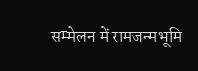सम्मेलन में रामजन्मभूमि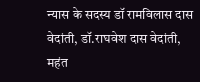न्यास के सदस्य डॉ रामविलास दास वेदांती, डॉ.राघवेश दास वेदांती, महंत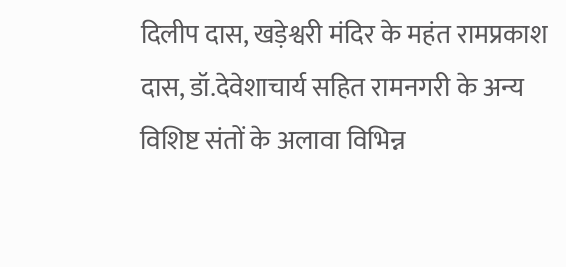दिलीप दास, खड़ेश्वरी मंदिर के महंत रामप्रकाश दास, डॉ.देवेशाचार्य सहित रामनगरी के अन्य विशिष्ट संतों के अलावा विभिन्न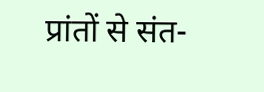प्रांतों से संत-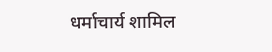धर्माचार्य शामिल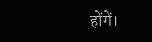होंगें।